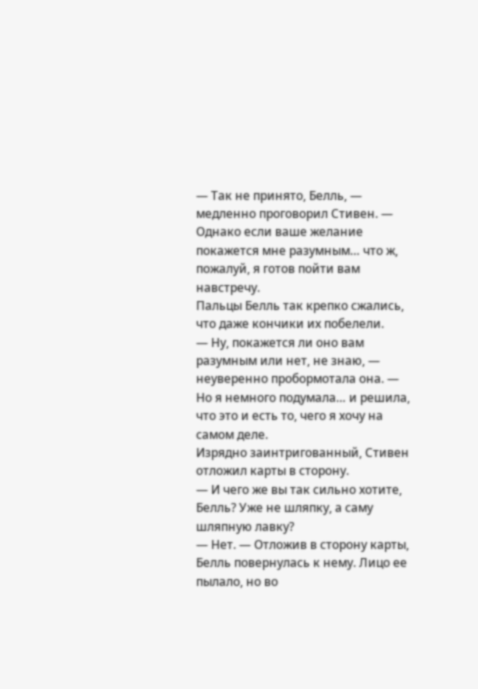— Так не принято, Белль, — медленно проговорил Стивен. — Однако если ваше желание покажется мне разумным… что ж, пожалуй, я готов пойти вам навстречу.
Пальцы Белль так крепко сжались, что даже кончики их побелели.
— Ну, покажется ли оно вам разумным или нет, не знаю, — неуверенно пробормотала она. — Но я немного подумала… и решила, что это и есть то, чего я хочу на самом деле.
Изрядно заинтригованный, Стивен отложил карты в сторону.
— И чего же вы так сильно хотите, Белль? Уже не шляпку, а саму шляпную лавку?
— Нет. — Отложив в сторону карты, Белль повернулась к нему. Лицо ее пылало, но во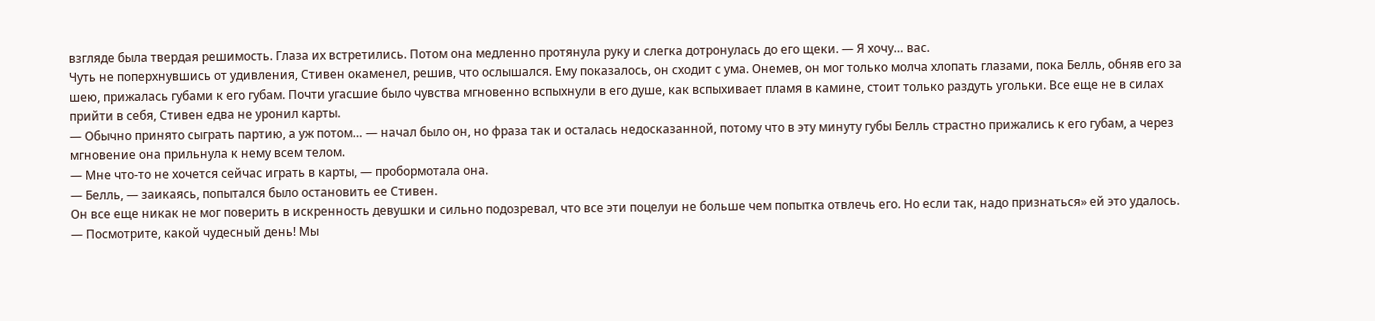взгляде была твердая решимость. Глаза их встретились. Потом она медленно протянула руку и слегка дотронулась до его щеки. — Я хочу… вас.
Чуть не поперхнувшись от удивления, Стивен окаменел, решив, что ослышался. Ему показалось, он сходит с ума. Онемев, он мог только молча хлопать глазами, пока Белль, обняв его за шею, прижалась губами к его губам. Почти угасшие было чувства мгновенно вспыхнули в его душе, как вспыхивает пламя в камине, стоит только раздуть угольки. Все еще не в силах прийти в себя, Стивен едва не уронил карты.
— Обычно принято сыграть партию, а уж потом… — начал было он, но фраза так и осталась недосказанной, потому что в эту минуту губы Белль страстно прижались к его губам, а через мгновение она прильнула к нему всем телом.
— Мне что-то не хочется сейчас играть в карты, — пробормотала она.
— Белль, — заикаясь, попытался было остановить ее Стивен.
Он все еще никак не мог поверить в искренность девушки и сильно подозревал, что все эти поцелуи не больше чем попытка отвлечь его. Но если так, надо признаться» ей это удалось.
— Посмотрите, какой чудесный день! Мы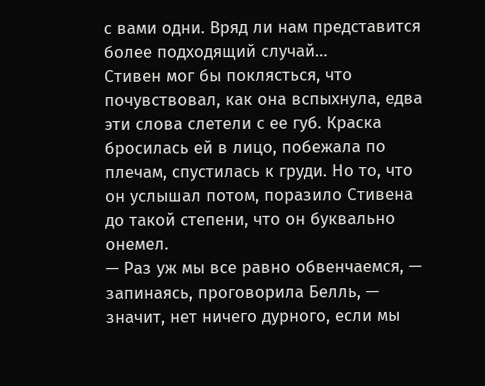с вами одни. Вряд ли нам представится более подходящий случай…
Стивен мог бы поклясться, что почувствовал, как она вспыхнула, едва эти слова слетели с ее губ. Краска бросилась ей в лицо, побежала по плечам, спустилась к груди. Но то, что он услышал потом, поразило Стивена до такой степени, что он буквально онемел.
— Раз уж мы все равно обвенчаемся, — запинаясь, проговорила Белль, — значит, нет ничего дурного, если мы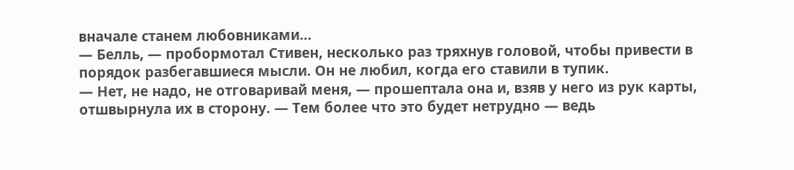вначале станем любовниками…
— Белль, — пробормотал Стивен, несколько раз тряхнув головой, чтобы привести в порядок разбегавшиеся мысли. Он не любил, когда его ставили в тупик.
— Нет, не надо, не отговаривай меня, — прошептала она и, взяв у него из рук карты, отшвырнула их в сторону. — Тем более что это будет нетрудно — ведь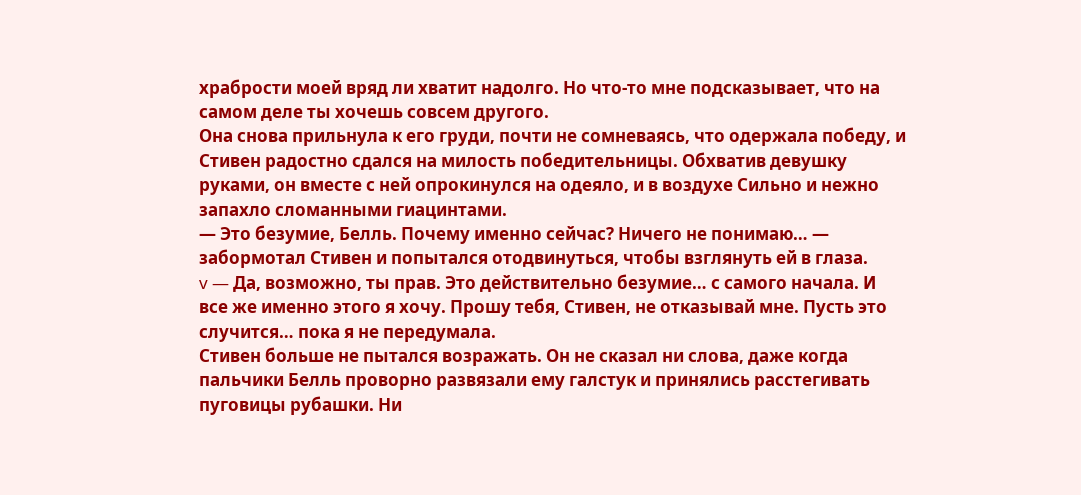храбрости моей вряд ли хватит надолго. Но что-то мне подсказывает, что на самом деле ты хочешь совсем другого.
Она снова прильнула к его груди, почти не сомневаясь, что одержала победу, и Стивен радостно сдался на милость победительницы. Обхватив девушку руками, он вместе с ней опрокинулся на одеяло, и в воздухе Сильно и нежно запахло сломанными гиацинтами.
— Это безумие, Белль. Почему именно сейчас? Ничего не понимаю… — забормотал Стивен и попытался отодвинуться, чтобы взглянуть ей в глаза.
v — Да, возможно, ты прав. Это действительно безумие… с самого начала. И все же именно этого я хочу. Прошу тебя, Стивен, не отказывай мне. Пусть это случится… пока я не передумала.
Стивен больше не пытался возражать. Он не сказал ни слова, даже когда пальчики Белль проворно развязали ему галстук и принялись расстегивать пуговицы рубашки. Ни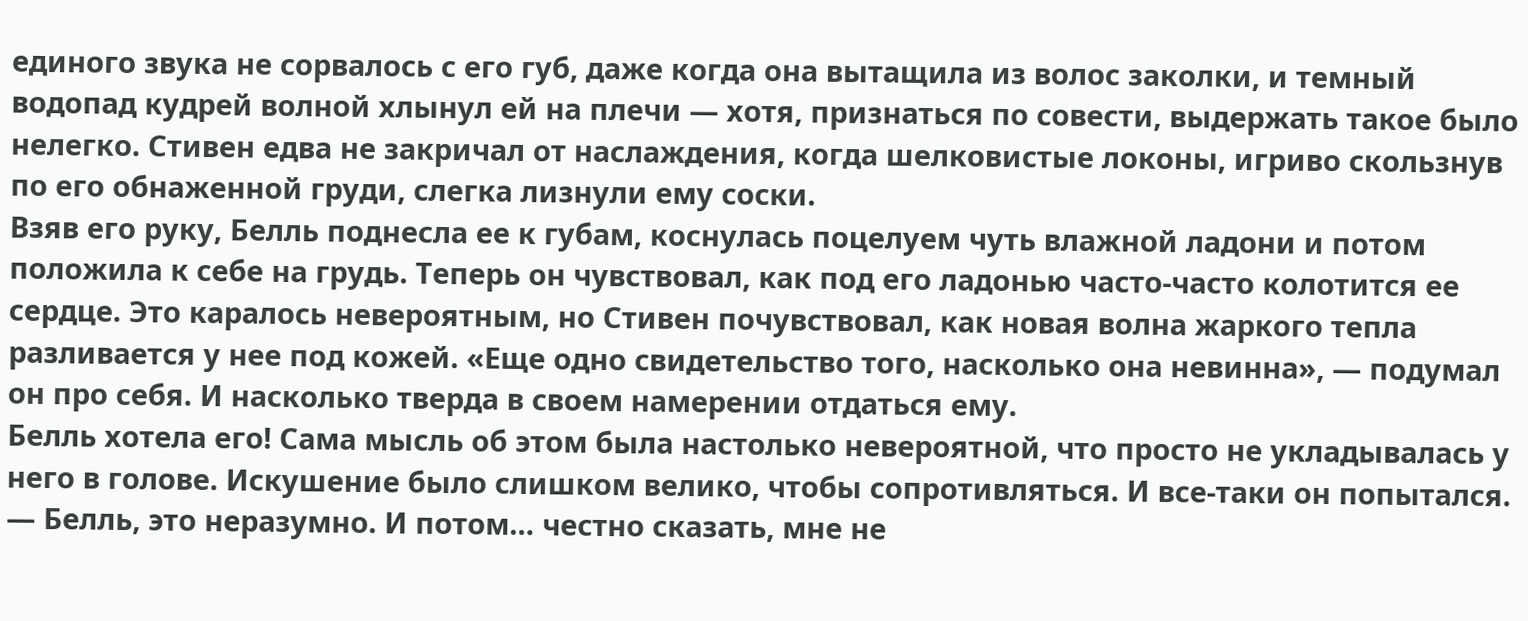единого звука не сорвалось с его губ, даже когда она вытащила из волос заколки, и темный водопад кудрей волной хлынул ей на плечи — хотя, признаться по совести, выдержать такое было нелегко. Стивен едва не закричал от наслаждения, когда шелковистые локоны, игриво скользнув по его обнаженной груди, слегка лизнули ему соски.
Взяв его руку, Белль поднесла ее к губам, коснулась поцелуем чуть влажной ладони и потом положила к себе на грудь. Теперь он чувствовал, как под его ладонью часто-часто колотится ее сердце. Это каралось невероятным, но Стивен почувствовал, как новая волна жаркого тепла разливается у нее под кожей. «Еще одно свидетельство того, насколько она невинна», — подумал он про себя. И насколько тверда в своем намерении отдаться ему.
Белль хотела его! Сама мысль об этом была настолько невероятной, что просто не укладывалась у него в голове. Искушение было слишком велико, чтобы сопротивляться. И все-таки он попытался.
— Белль, это неразумно. И потом… честно сказать, мне не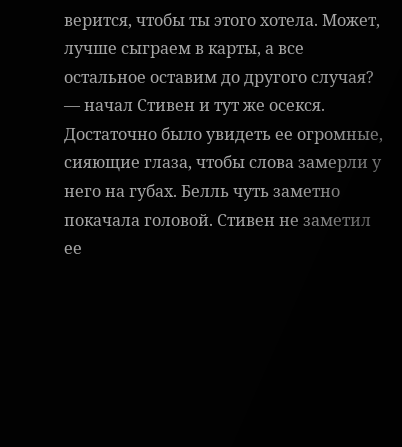верится, чтобы ты этого хотела. Может, лучше сыграем в карты, а все остальное оставим до другого случая? — начал Стивен и тут же осекся.
Достаточно было увидеть ее огромные, сияющие глаза, чтобы слова замерли у него на губах. Белль чуть заметно покачала головой. Стивен не заметил ее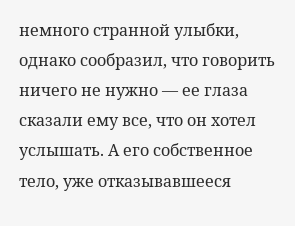немного странной улыбки, однако сообразил, что говорить ничего не нужно — ее глаза сказали ему все, что он хотел услышать. А его собственное тело, уже отказывавшееся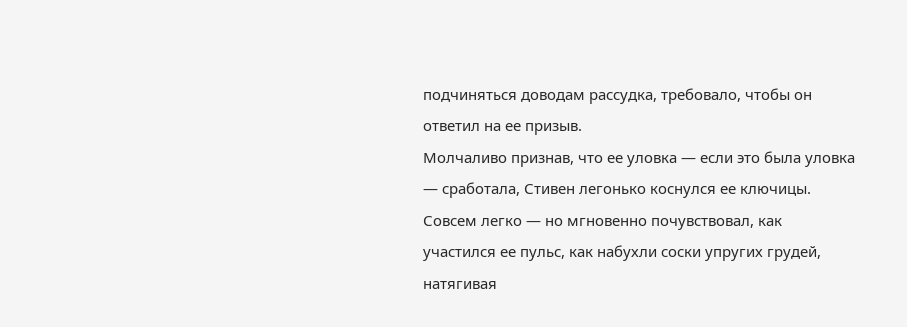подчиняться доводам рассудка, требовало, чтобы он ответил на ее призыв.
Молчаливо признав, что ее уловка — если это была уловка — сработала, Стивен легонько коснулся ее ключицы. Совсем легко — но мгновенно почувствовал, как участился ее пульс, как набухли соски упругих грудей, натягивая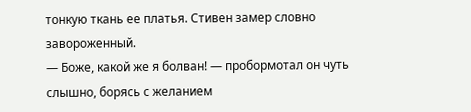тонкую ткань ее платья. Стивен замер словно завороженный.
— Боже, какой же я болван! — пробормотал он чуть слышно, борясь с желанием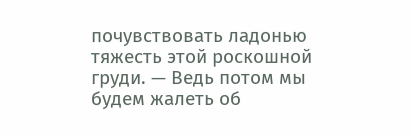почувствовать ладонью тяжесть этой роскошной груди. — Ведь потом мы будем жалеть об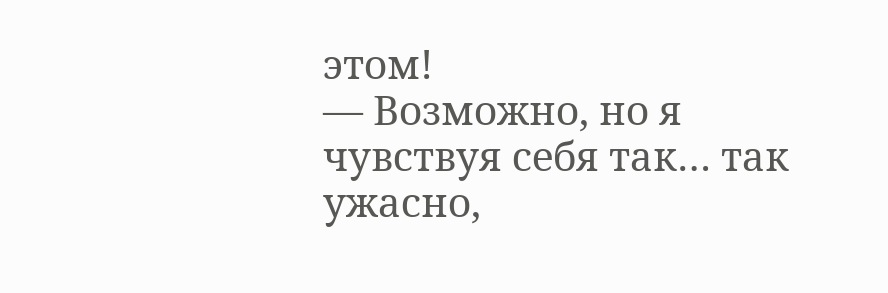этом!
— Возможно, но я чувствуя себя так… так ужасно,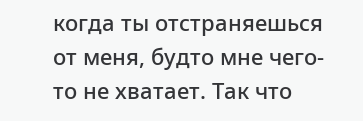когда ты отстраняешься от меня, будто мне чего-то не хватает. Так что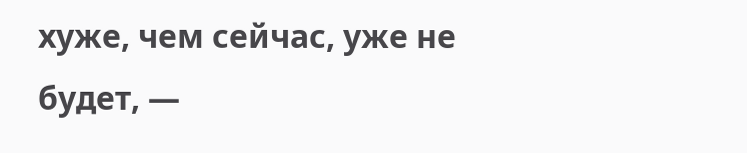хуже, чем сейчас, уже не будет, —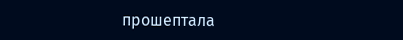прошептала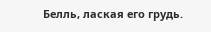Белль, лаская его грудь.